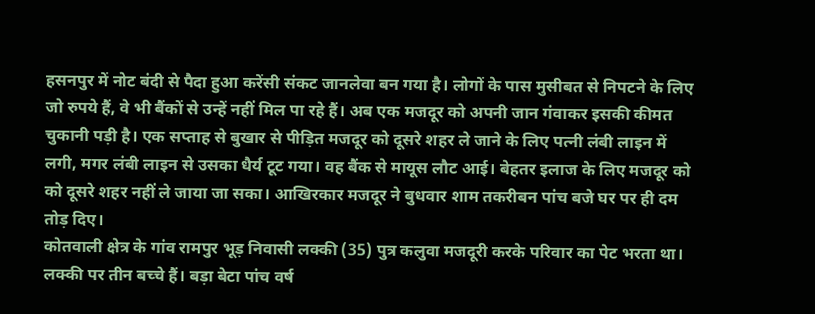हसनपुर में नोट बंदी से पैदा हुआ करेंसी संकट जानलेवा बन गया है। लोगों के पास मुसीबत से निपटने के लिए जो रुपये हैं, वे भी बैंकों से उन्हें नहीं मिल पा रहे हैं। अब एक मजदूर को अपनी जान गंवाकर इसकी कीमत चुकानी पड़ी है। एक सप्ताह से बुखार से पीड़ित मजदूर को दूसरे शहर ले जाने के लिए पत्नी लंबी लाइन में लगी, मगर लंबी लाइन से उसका धैर्य टूट गया। वह बैंक से मायूस लौट आई। बेहतर इलाज के लिए मजदूर को को दूसरे शहर नहीं ले जाया जा सका। आखिरकार मजदूर ने बुधवार शाम तकरीबन पांच बजे घर पर ही दम तोड़ दिए।
कोतवाली क्षेत्र के गांव रामपुर भूड़ निवासी लक्की (35) पुत्र कलुवा मजदूरी करके परिवार का पेट भरता था। लक्की पर तीन बच्चे हैं। बड़ा बेटा पांच वर्ष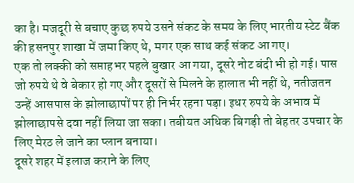का है। मजदूरी से बचाए कुछ रुपये उसने संकट के समय के लिए भारतीय स्टेट बैंक की हसनपुर शाखा में जमा किए थे, मगर एक साथ कई संकट आ गए।
एक तो लक्की को सप्ताहभर पहले बुखार आ गया, दूसरे नोट बंदी भी हो गई। पास जो रुपये थे वे बेकार हो गए और दूसरों से मिलने के हालात भी नहीं थे, नतीजतन उन्हें आसपास के झोलाछापों पर ही निर्भर रहना पड़ा। इधर रुपये के अभाव में झोलाछापसे दवा नहीं लिया जा सका। तबीयत अधिक बिगड़ी तो बेहतर उपचार के लिए मेरठ ले जाने का प्लान बनाया।
दूसरे शहर में इलाज कराने के लिए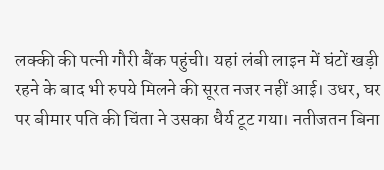लक्की की पत्नी गौरी बैंक पहुंची। यहां लंबी लाइन में घंटों खड़ी रहने के बाद भी रुपये मिलने की सूरत नजर नहीं आई। उधर, घर पर बीमार पति की चिंता ने उसका धैर्य टूट गया। नतीजतन बिना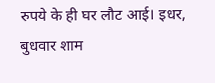रुपये के ही घर लौट आई। इधर, बुधवार शाम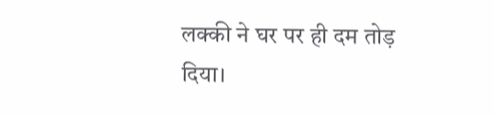लक्की ने घर पर ही दम तोड़ दिया।